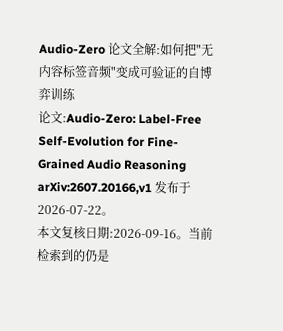Audio-Zero 论文全解:如何把"无内容标签音频"变成可验证的自博弈训练
论文:Audio-Zero: Label-Free Self-Evolution for Fine-Grained Audio Reasoning
arXiv:2607.20166,v1 发布于 2026-07-22。
本文复核日期:2026-09-16。当前检索到的仍是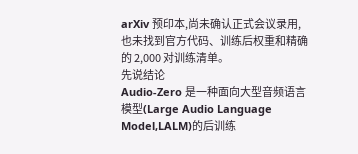arXiv 预印本,尚未确认正式会议录用,也未找到官方代码、训练后权重和精确的 2,000 对训练清单。
先说结论
Audio-Zero 是一种面向大型音频语言模型(Large Audio Language Model,LALM)的后训练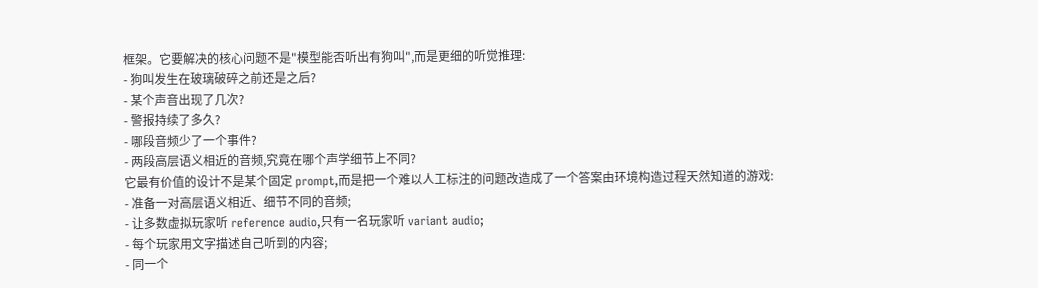框架。它要解决的核心问题不是"模型能否听出有狗叫",而是更细的听觉推理:
- 狗叫发生在玻璃破碎之前还是之后?
- 某个声音出现了几次?
- 警报持续了多久?
- 哪段音频少了一个事件?
- 两段高层语义相近的音频,究竟在哪个声学细节上不同?
它最有价值的设计不是某个固定 prompt,而是把一个难以人工标注的问题改造成了一个答案由环境构造过程天然知道的游戏:
- 准备一对高层语义相近、细节不同的音频;
- 让多数虚拟玩家听 reference audio,只有一名玩家听 variant audio;
- 每个玩家用文字描述自己听到的内容;
- 同一个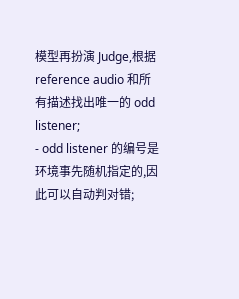模型再扮演 Judge,根据 reference audio 和所有描述找出唯一的 odd listener;
- odd listener 的编号是环境事先随机指定的,因此可以自动判对错;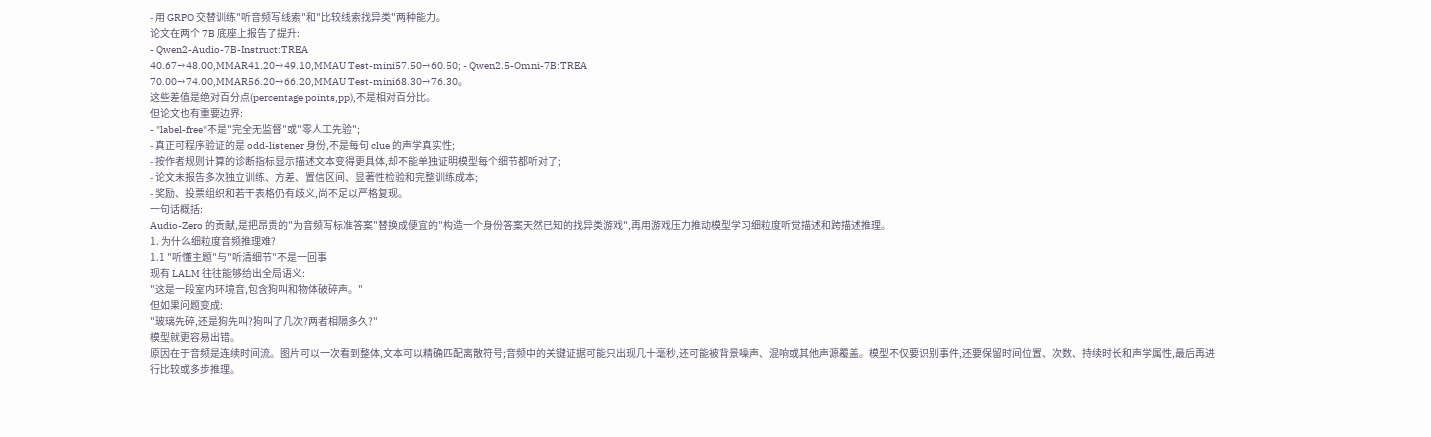- 用 GRPO 交替训练"听音频写线索"和"比较线索找异类"两种能力。
论文在两个 7B 底座上报告了提升:
- Qwen2-Audio-7B-Instruct:TREA
40.67→48.00,MMAR41.20→49.10,MMAU Test-mini57.50→60.50; - Qwen2.5-Omni-7B:TREA
70.00→74.00,MMAR56.20→66.20,MMAU Test-mini68.30→76.30。
这些差值是绝对百分点(percentage points,pp),不是相对百分比。
但论文也有重要边界:
- "label-free"不是"完全无监督"或"零人工先验";
- 真正可程序验证的是 odd-listener 身份,不是每句 clue 的声学真实性;
- 按作者规则计算的诊断指标显示描述文本变得更具体,却不能单独证明模型每个细节都听对了;
- 论文未报告多次独立训练、方差、置信区间、显著性检验和完整训练成本;
- 奖励、投票组织和若干表格仍有歧义,尚不足以严格复现。
一句话概括:
Audio-Zero 的贡献,是把昂贵的"为音频写标准答案"替换成便宜的"构造一个身份答案天然已知的找异类游戏",再用游戏压力推动模型学习细粒度听觉描述和跨描述推理。
1. 为什么细粒度音频推理难?
1.1 "听懂主题"与"听清细节"不是一回事
现有 LALM 往往能够给出全局语义:
"这是一段室内环境音,包含狗叫和物体破碎声。"
但如果问题变成:
"玻璃先碎,还是狗先叫?狗叫了几次?两者相隔多久?"
模型就更容易出错。
原因在于音频是连续时间流。图片可以一次看到整体,文本可以精确匹配离散符号;音频中的关键证据可能只出现几十毫秒,还可能被背景噪声、混响或其他声源覆盖。模型不仅要识别事件,还要保留时间位置、次数、持续时长和声学属性,最后再进行比较或多步推理。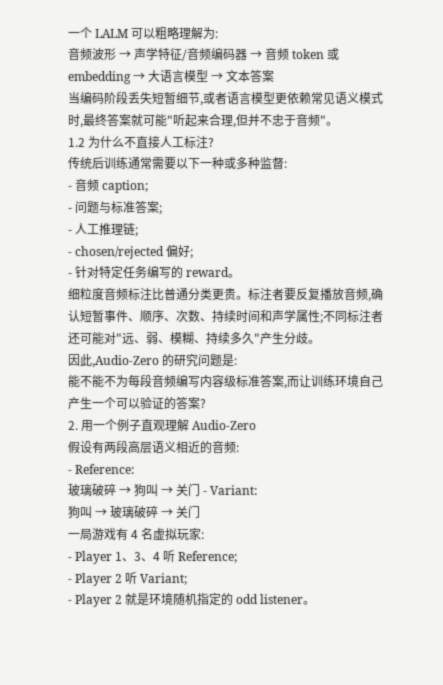一个 LALM 可以粗略理解为:
音频波形 → 声学特征/音频编码器 → 音频 token 或 embedding → 大语言模型 → 文本答案
当编码阶段丢失短暂细节,或者语言模型更依赖常见语义模式时,最终答案就可能"听起来合理,但并不忠于音频"。
1.2 为什么不直接人工标注?
传统后训练通常需要以下一种或多种监督:
- 音频 caption;
- 问题与标准答案;
- 人工推理链;
- chosen/rejected 偏好;
- 针对特定任务编写的 reward。
细粒度音频标注比普通分类更贵。标注者要反复播放音频,确认短暂事件、顺序、次数、持续时间和声学属性;不同标注者还可能对"远、弱、模糊、持续多久"产生分歧。
因此,Audio-Zero 的研究问题是:
能不能不为每段音频编写内容级标准答案,而让训练环境自己产生一个可以验证的答案?
2. 用一个例子直观理解 Audio-Zero
假设有两段高层语义相近的音频:
- Reference:
玻璃破碎 → 狗叫 → 关门 - Variant:
狗叫 → 玻璃破碎 → 关门
一局游戏有 4 名虚拟玩家:
- Player 1、3、4 听 Reference;
- Player 2 听 Variant;
- Player 2 就是环境随机指定的 odd listener。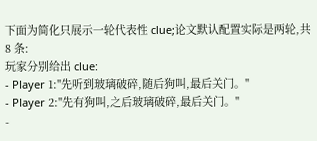下面为简化只展示一轮代表性 clue;论文默认配置实际是两轮,共 8 条:
玩家分别给出 clue:
- Player 1:"先听到玻璃破碎,随后狗叫,最后关门。"
- Player 2:"先有狗叫,之后玻璃破碎,最后关门。"
-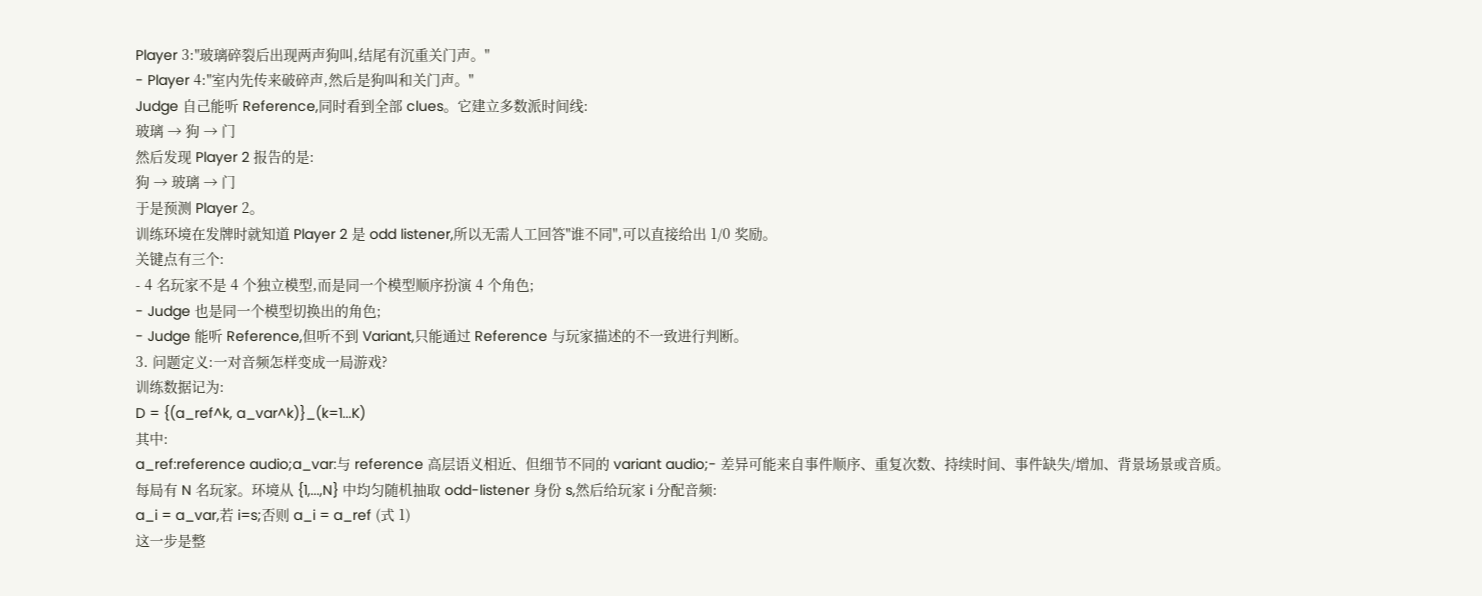Player 3:"玻璃碎裂后出现两声狗叫,结尾有沉重关门声。"
- Player 4:"室内先传来破碎声,然后是狗叫和关门声。"
Judge 自己能听 Reference,同时看到全部 clues。它建立多数派时间线:
玻璃 → 狗 → 门
然后发现 Player 2 报告的是:
狗 → 玻璃 → 门
于是预测 Player 2。
训练环境在发牌时就知道 Player 2 是 odd listener,所以无需人工回答"谁不同",可以直接给出 1/0 奖励。
关键点有三个:
- 4 名玩家不是 4 个独立模型,而是同一个模型顺序扮演 4 个角色;
- Judge 也是同一个模型切换出的角色;
- Judge 能听 Reference,但听不到 Variant,只能通过 Reference 与玩家描述的不一致进行判断。
3. 问题定义:一对音频怎样变成一局游戏?
训练数据记为:
D = {(a_ref^k, a_var^k)}_(k=1...K)
其中:
a_ref:reference audio;a_var:与 reference 高层语义相近、但细节不同的 variant audio;- 差异可能来自事件顺序、重复次数、持续时间、事件缺失/增加、背景场景或音质。
每局有 N 名玩家。环境从 {1,...,N} 中均匀随机抽取 odd-listener 身份 s,然后给玩家 i 分配音频:
a_i = a_var,若 i=s;否则 a_i = a_ref (式 1)
这一步是整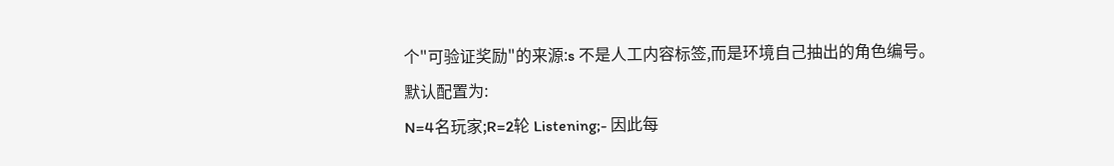个"可验证奖励"的来源:s 不是人工内容标签,而是环境自己抽出的角色编号。
默认配置为:
N=4名玩家;R=2轮 Listening;- 因此每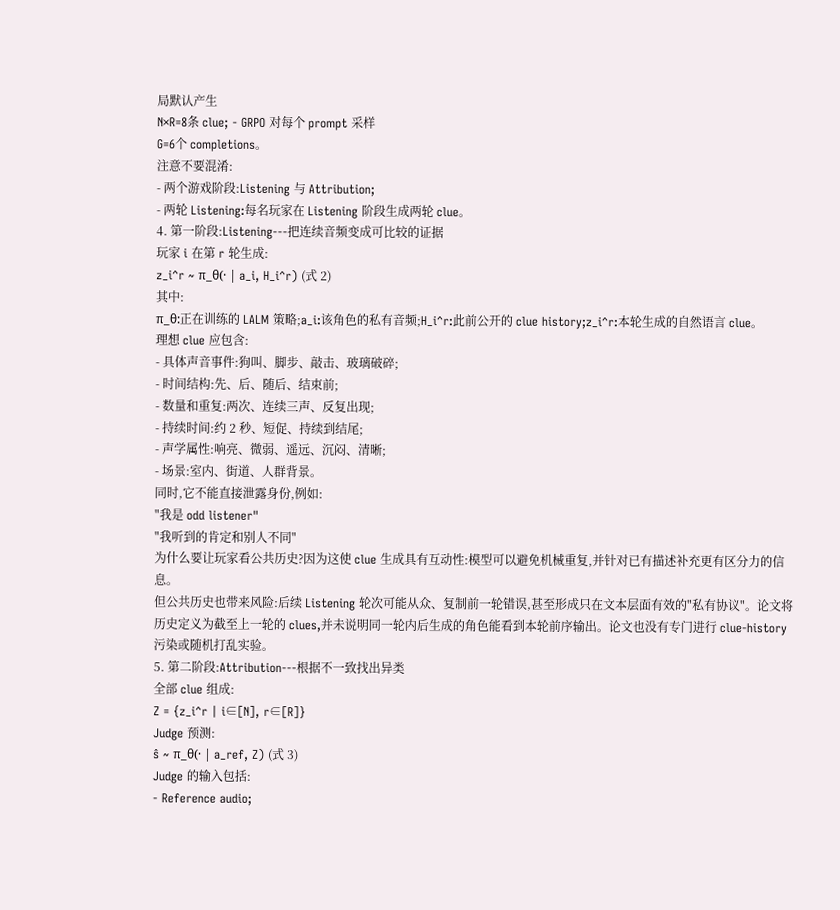局默认产生
N×R=8条 clue; - GRPO 对每个 prompt 采样
G=6个 completions。
注意不要混淆:
- 两个游戏阶段:Listening 与 Attribution;
- 两轮 Listening:每名玩家在 Listening 阶段生成两轮 clue。
4. 第一阶段:Listening---把连续音频变成可比较的证据
玩家 i 在第 r 轮生成:
z_i^r ~ π_θ(· | a_i, H_i^r) (式 2)
其中:
π_θ:正在训练的 LALM 策略;a_i:该角色的私有音频;H_i^r:此前公开的 clue history;z_i^r:本轮生成的自然语言 clue。
理想 clue 应包含:
- 具体声音事件:狗叫、脚步、敲击、玻璃破碎;
- 时间结构:先、后、随后、结束前;
- 数量和重复:两次、连续三声、反复出现;
- 持续时间:约 2 秒、短促、持续到结尾;
- 声学属性:响亮、微弱、遥远、沉闷、清晰;
- 场景:室内、街道、人群背景。
同时,它不能直接泄露身份,例如:
"我是 odd listener"
"我听到的肯定和别人不同"
为什么要让玩家看公共历史?因为这使 clue 生成具有互动性:模型可以避免机械重复,并针对已有描述补充更有区分力的信息。
但公共历史也带来风险:后续 Listening 轮次可能从众、复制前一轮错误,甚至形成只在文本层面有效的"私有协议"。论文将历史定义为截至上一轮的 clues,并未说明同一轮内后生成的角色能看到本轮前序输出。论文也没有专门进行 clue-history 污染或随机打乱实验。
5. 第二阶段:Attribution---根据不一致找出异类
全部 clue 组成:
Z = {z_i^r | i∈[N], r∈[R]}
Judge 预测:
ŝ ~ π_θ(· | a_ref, Z) (式 3)
Judge 的输入包括:
- Reference audio;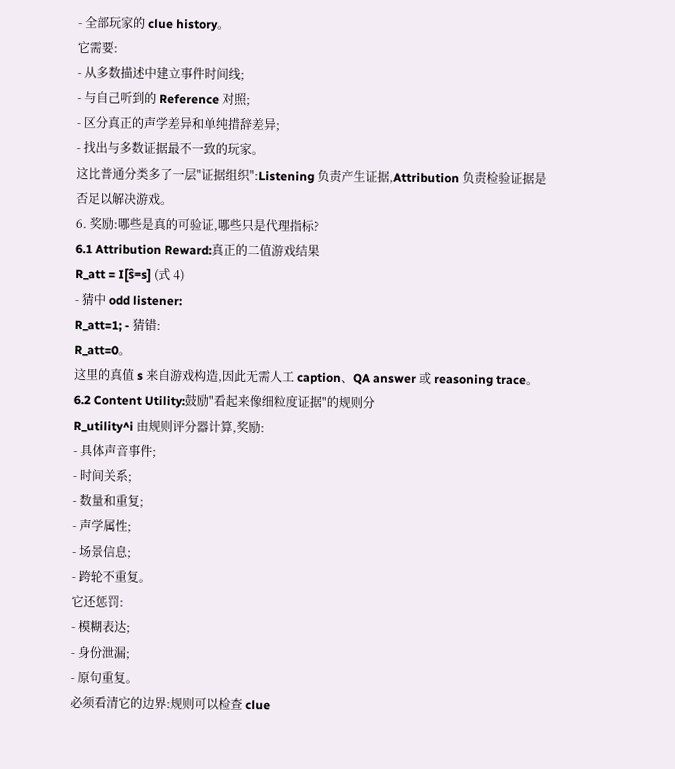- 全部玩家的 clue history。
它需要:
- 从多数描述中建立事件时间线;
- 与自己听到的 Reference 对照;
- 区分真正的声学差异和单纯措辞差异;
- 找出与多数证据最不一致的玩家。
这比普通分类多了一层"证据组织":Listening 负责产生证据,Attribution 负责检验证据是否足以解决游戏。
6. 奖励:哪些是真的可验证,哪些只是代理指标?
6.1 Attribution Reward:真正的二值游戏结果
R_att = I[ŝ=s] (式 4)
- 猜中 odd listener:
R_att=1; - 猜错:
R_att=0。
这里的真值 s 来自游戏构造,因此无需人工 caption、QA answer 或 reasoning trace。
6.2 Content Utility:鼓励"看起来像细粒度证据"的规则分
R_utility^i 由规则评分器计算,奖励:
- 具体声音事件;
- 时间关系;
- 数量和重复;
- 声学属性;
- 场景信息;
- 跨轮不重复。
它还惩罚:
- 模糊表达;
- 身份泄漏;
- 原句重复。
必须看清它的边界:规则可以检查 clue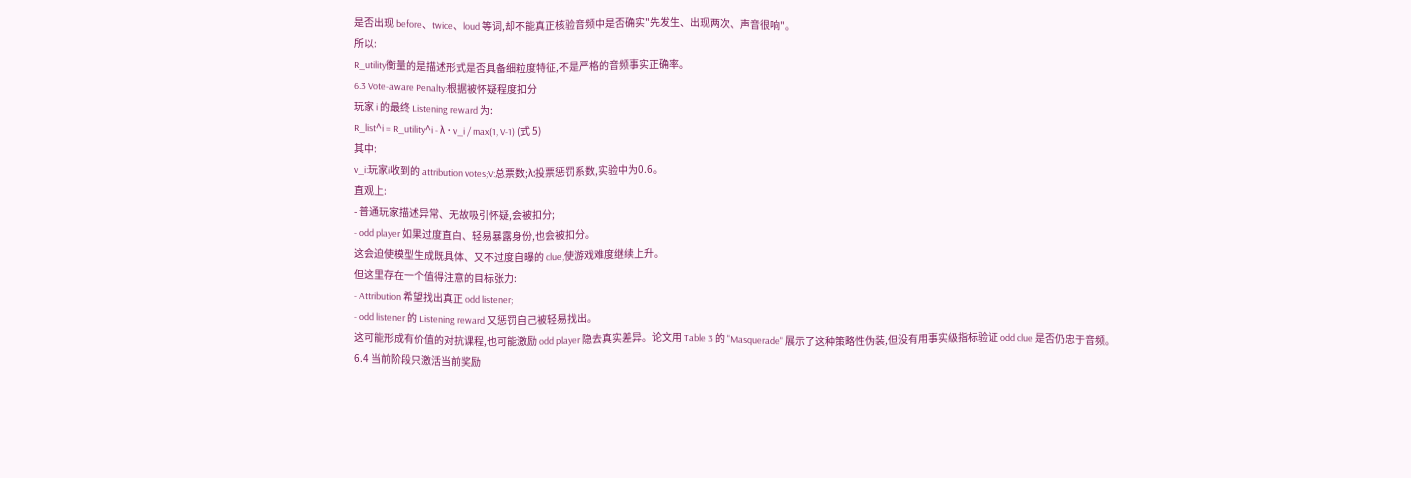是否出现 before、twice、loud 等词,却不能真正核验音频中是否确实"先发生、出现两次、声音很响"。
所以:
R_utility衡量的是描述形式是否具备细粒度特征,不是严格的音频事实正确率。
6.3 Vote-aware Penalty:根据被怀疑程度扣分
玩家 i 的最终 Listening reward 为:
R_list^i = R_utility^i - λ · v_i / max(1, V-1) (式 5)
其中:
v_i:玩家i收到的 attribution votes;V:总票数;λ:投票惩罚系数,实验中为0.6。
直观上:
- 普通玩家描述异常、无故吸引怀疑,会被扣分;
- odd player 如果过度直白、轻易暴露身份,也会被扣分。
这会迫使模型生成既具体、又不过度自曝的 clue,使游戏难度继续上升。
但这里存在一个值得注意的目标张力:
- Attribution 希望找出真正 odd listener;
- odd listener 的 Listening reward 又惩罚自己被轻易找出。
这可能形成有价值的对抗课程,也可能激励 odd player 隐去真实差异。论文用 Table 3 的 "Masquerade" 展示了这种策略性伪装,但没有用事实级指标验证 odd clue 是否仍忠于音频。
6.4 当前阶段只激活当前奖励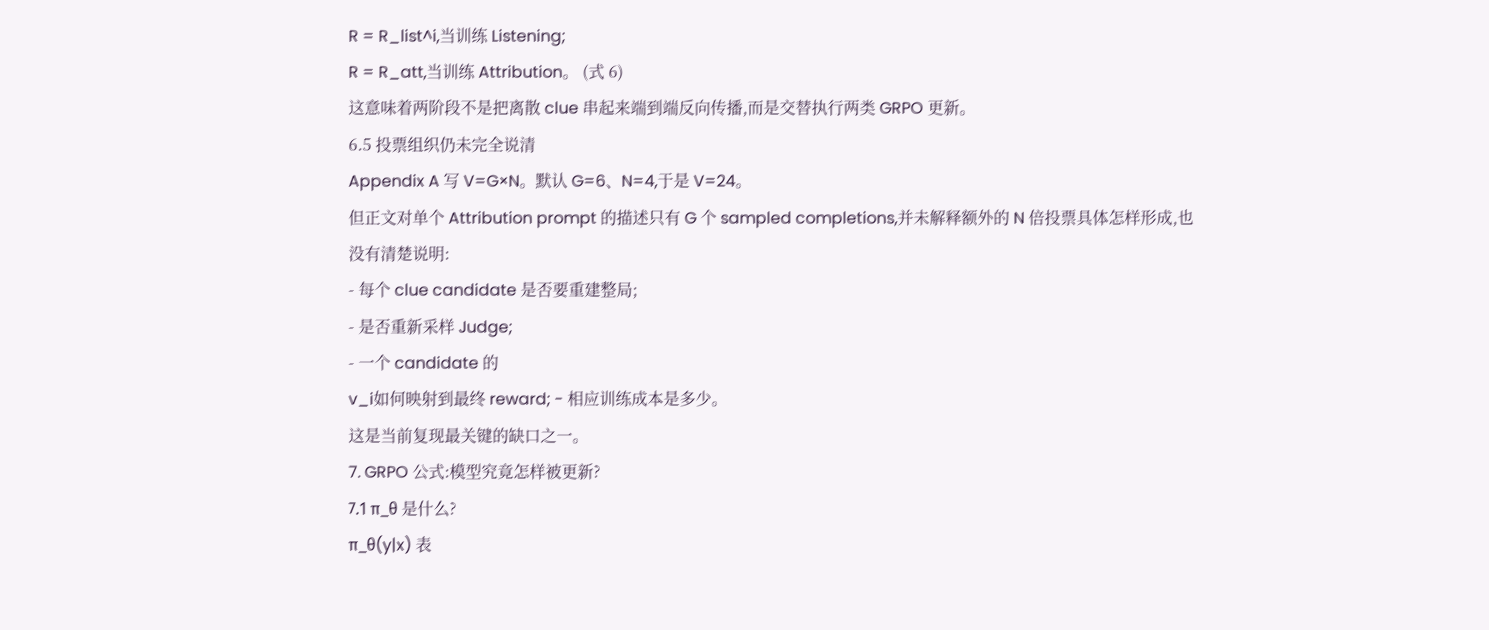R = R_list^i,当训练 Listening;
R = R_att,当训练 Attribution。 (式 6)
这意味着两阶段不是把离散 clue 串起来端到端反向传播,而是交替执行两类 GRPO 更新。
6.5 投票组织仍未完全说清
Appendix A 写 V=G×N。默认 G=6、N=4,于是 V=24。
但正文对单个 Attribution prompt 的描述只有 G 个 sampled completions,并未解释额外的 N 倍投票具体怎样形成,也没有清楚说明:
- 每个 clue candidate 是否要重建整局;
- 是否重新采样 Judge;
- 一个 candidate 的
v_i如何映射到最终 reward; - 相应训练成本是多少。
这是当前复现最关键的缺口之一。
7. GRPO 公式:模型究竟怎样被更新?
7.1 π_θ 是什么?
π_θ(y|x) 表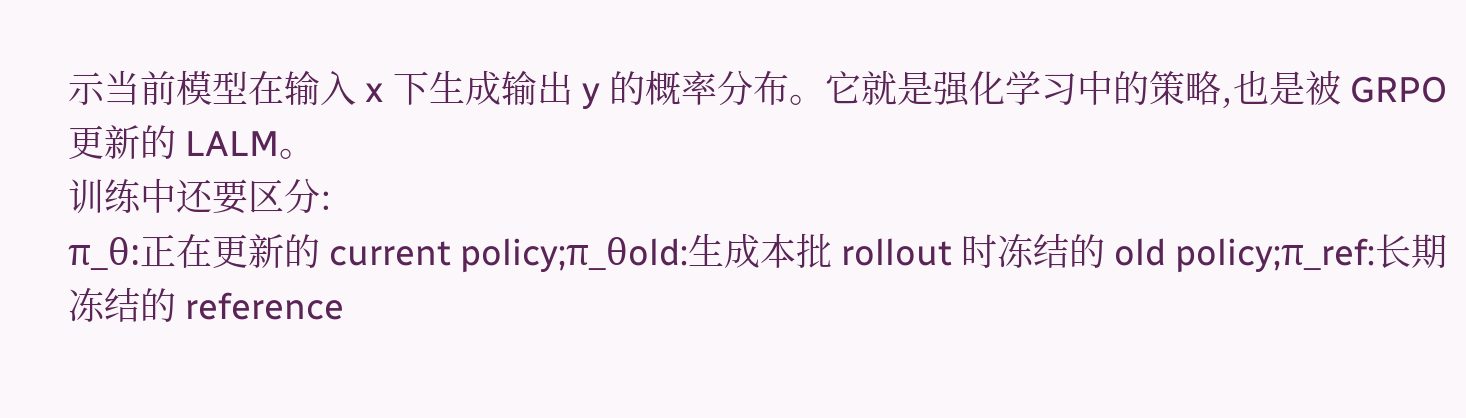示当前模型在输入 x 下生成输出 y 的概率分布。它就是强化学习中的策略,也是被 GRPO 更新的 LALM。
训练中还要区分:
π_θ:正在更新的 current policy;π_θold:生成本批 rollout 时冻结的 old policy;π_ref:长期冻结的 reference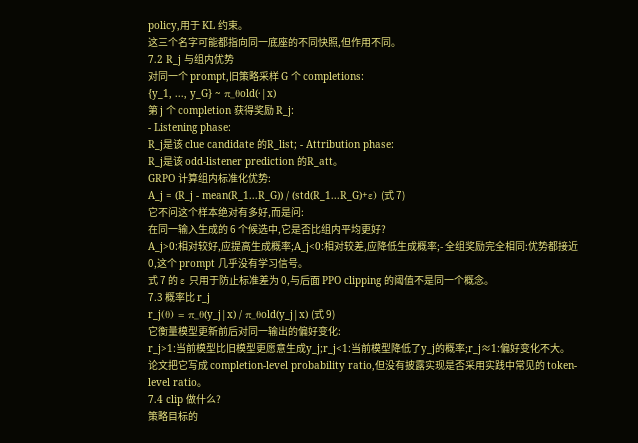policy,用于 KL 约束。
这三个名字可能都指向同一底座的不同快照,但作用不同。
7.2 R_j 与组内优势
对同一个 prompt,旧策略采样 G 个 completions:
{y_1, ..., y_G} ~ π_θold(·|x)
第 j 个 completion 获得奖励 R_j:
- Listening phase:
R_j是该 clue candidate 的R_list; - Attribution phase:
R_j是该 odd-listener prediction 的R_att。
GRPO 计算组内标准化优势:
A_j = (R_j - mean(R_1...R_G)) / (std(R_1...R_G)+ε) (式 7)
它不问这个样本绝对有多好,而是问:
在同一输入生成的 6 个候选中,它是否比组内平均更好?
A_j>0:相对较好,应提高生成概率;A_j<0:相对较差,应降低生成概率;- 全组奖励完全相同:优势都接近 0,这个 prompt 几乎没有学习信号。
式 7 的 ε 只用于防止标准差为 0,与后面 PPO clipping 的阈值不是同一个概念。
7.3 概率比 r_j
r_j(θ) = π_θ(y_j|x) / π_θold(y_j|x) (式 9)
它衡量模型更新前后对同一输出的偏好变化:
r_j>1:当前模型比旧模型更愿意生成y_j;r_j<1:当前模型降低了y_j的概率;r_j≈1:偏好变化不大。
论文把它写成 completion-level probability ratio,但没有披露实现是否采用实践中常见的 token-level ratio。
7.4 clip 做什么?
策略目标的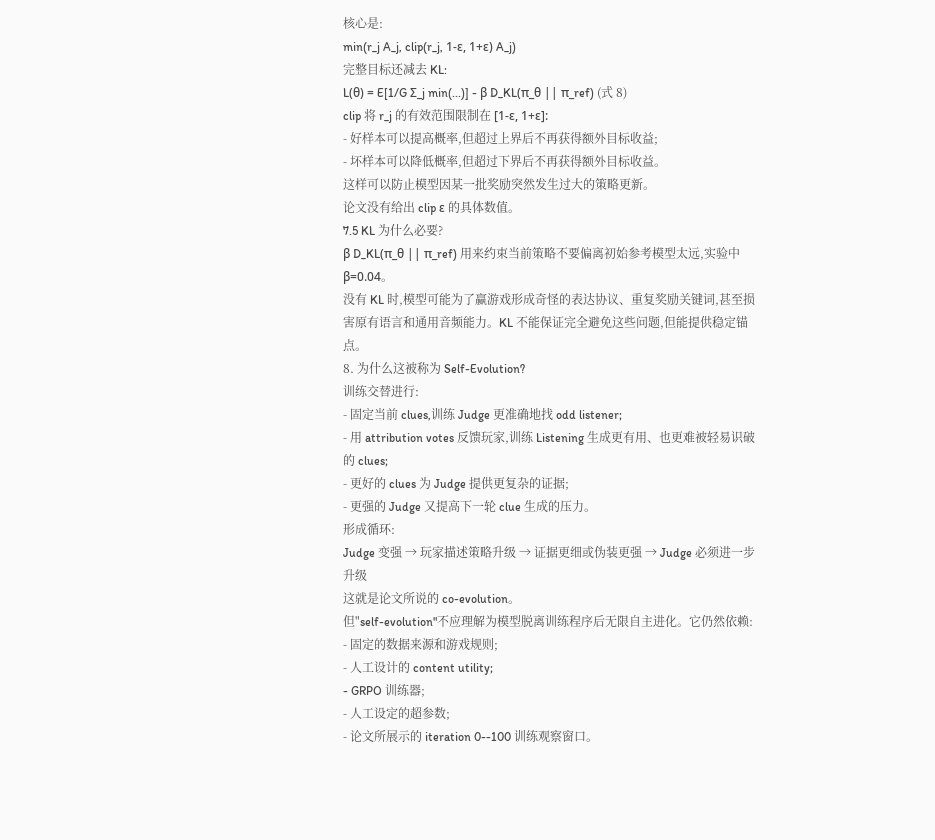核心是:
min(r_j A_j, clip(r_j, 1-ε, 1+ε) A_j)
完整目标还减去 KL:
L(θ) = E[1/G Σ_j min(...)] - β D_KL(π_θ || π_ref) (式 8)
clip 将 r_j 的有效范围限制在 [1-ε, 1+ε]:
- 好样本可以提高概率,但超过上界后不再获得额外目标收益;
- 坏样本可以降低概率,但超过下界后不再获得额外目标收益。
这样可以防止模型因某一批奖励突然发生过大的策略更新。
论文没有给出 clip ε 的具体数值。
7.5 KL 为什么必要?
β D_KL(π_θ || π_ref) 用来约束当前策略不要偏离初始参考模型太远,实验中 β=0.04。
没有 KL 时,模型可能为了赢游戏形成奇怪的表达协议、重复奖励关键词,甚至损害原有语言和通用音频能力。KL 不能保证完全避免这些问题,但能提供稳定锚点。
8. 为什么这被称为 Self-Evolution?
训练交替进行:
- 固定当前 clues,训练 Judge 更准确地找 odd listener;
- 用 attribution votes 反馈玩家,训练 Listening 生成更有用、也更难被轻易识破的 clues;
- 更好的 clues 为 Judge 提供更复杂的证据;
- 更强的 Judge 又提高下一轮 clue 生成的压力。
形成循环:
Judge 变强 → 玩家描述策略升级 → 证据更细或伪装更强 → Judge 必须进一步升级
这就是论文所说的 co-evolution。
但"self-evolution"不应理解为模型脱离训练程序后无限自主进化。它仍然依赖:
- 固定的数据来源和游戏规则;
- 人工设计的 content utility;
- GRPO 训练器;
- 人工设定的超参数;
- 论文所展示的 iteration 0--100 训练观察窗口。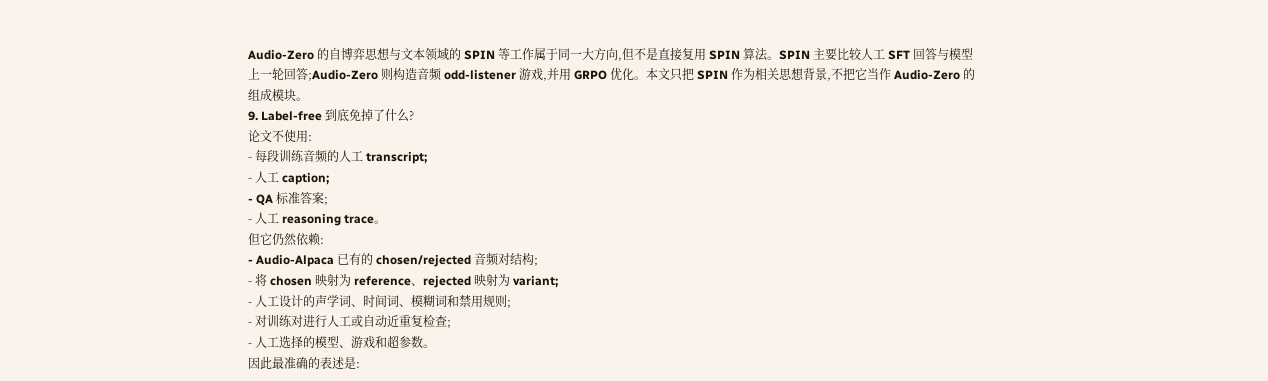Audio-Zero 的自博弈思想与文本领域的 SPIN 等工作属于同一大方向,但不是直接复用 SPIN 算法。SPIN 主要比较人工 SFT 回答与模型上一轮回答;Audio-Zero 则构造音频 odd-listener 游戏,并用 GRPO 优化。本文只把 SPIN 作为相关思想背景,不把它当作 Audio-Zero 的组成模块。
9. Label-free 到底免掉了什么?
论文不使用:
- 每段训练音频的人工 transcript;
- 人工 caption;
- QA 标准答案;
- 人工 reasoning trace。
但它仍然依赖:
- Audio-Alpaca 已有的 chosen/rejected 音频对结构;
- 将 chosen 映射为 reference、rejected 映射为 variant;
- 人工设计的声学词、时间词、模糊词和禁用规则;
- 对训练对进行人工或自动近重复检查;
- 人工选择的模型、游戏和超参数。
因此最准确的表述是: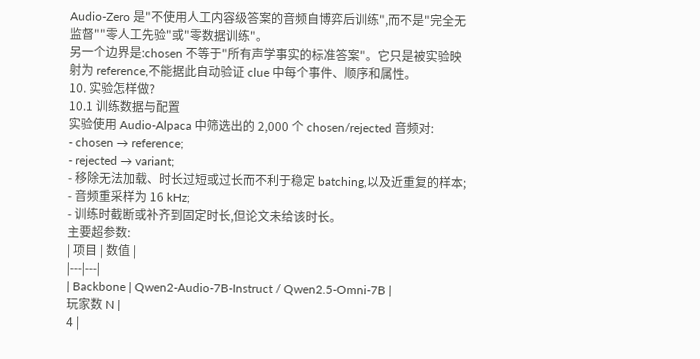Audio-Zero 是"不使用人工内容级答案的音频自博弈后训练",而不是"完全无监督""零人工先验"或"零数据训练"。
另一个边界是:chosen 不等于"所有声学事实的标准答案"。它只是被实验映射为 reference,不能据此自动验证 clue 中每个事件、顺序和属性。
10. 实验怎样做?
10.1 训练数据与配置
实验使用 Audio-Alpaca 中筛选出的 2,000 个 chosen/rejected 音频对:
- chosen → reference;
- rejected → variant;
- 移除无法加载、时长过短或过长而不利于稳定 batching,以及近重复的样本;
- 音频重采样为 16 kHz;
- 训练时截断或补齐到固定时长,但论文未给该时长。
主要超参数:
| 项目 | 数值 |
|---|---|
| Backbone | Qwen2-Audio-7B-Instruct / Qwen2.5-Omni-7B |
玩家数 N |
4 |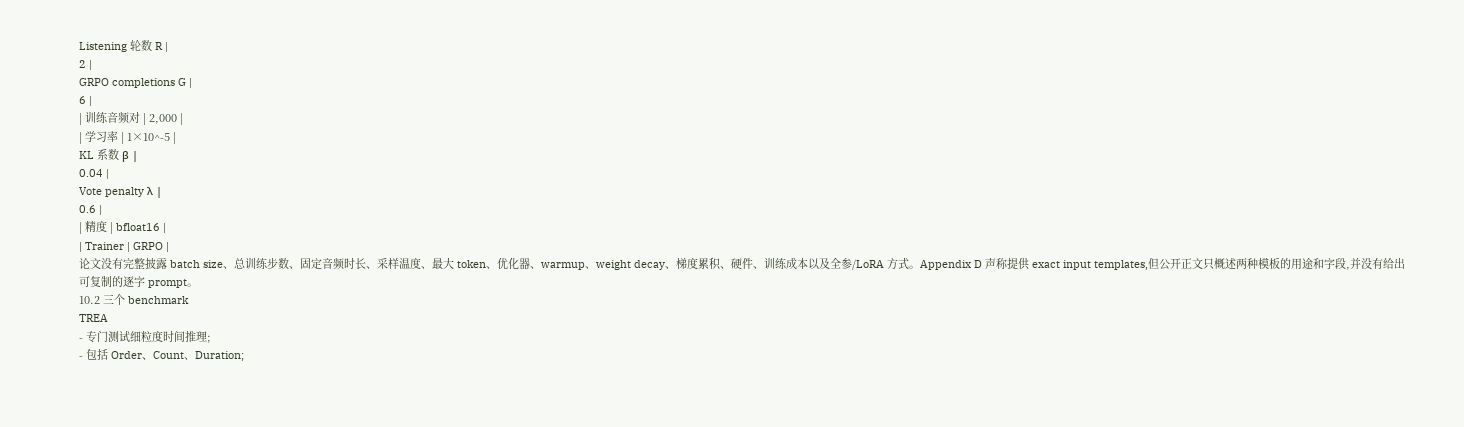Listening 轮数 R |
2 |
GRPO completions G |
6 |
| 训练音频对 | 2,000 |
| 学习率 | 1×10^-5 |
KL 系数 β |
0.04 |
Vote penalty λ |
0.6 |
| 精度 | bfloat16 |
| Trainer | GRPO |
论文没有完整披露 batch size、总训练步数、固定音频时长、采样温度、最大 token、优化器、warmup、weight decay、梯度累积、硬件、训练成本以及全参/LoRA 方式。Appendix D 声称提供 exact input templates,但公开正文只概述两种模板的用途和字段,并没有给出可复制的逐字 prompt。
10.2 三个 benchmark
TREA
- 专门测试细粒度时间推理;
- 包括 Order、Count、Duration;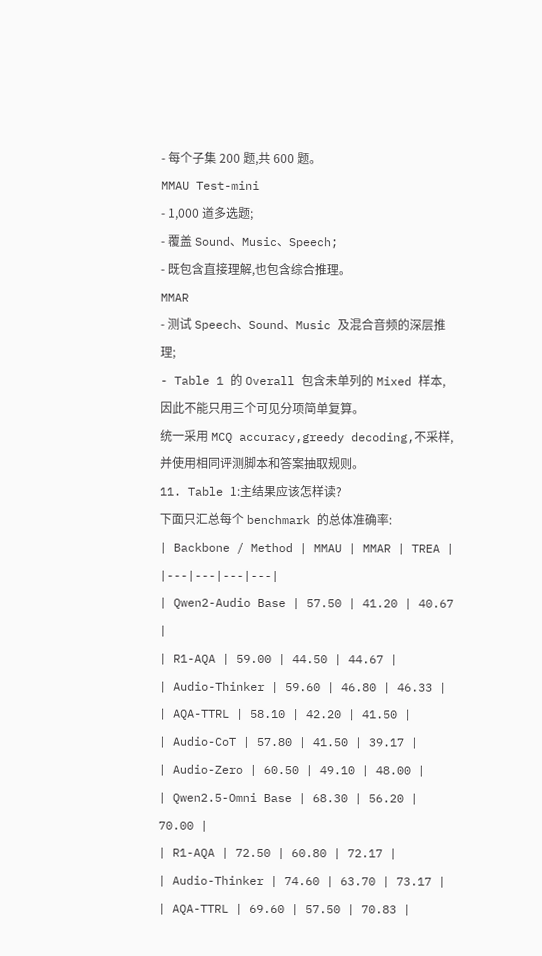- 每个子集 200 题,共 600 题。
MMAU Test-mini
- 1,000 道多选题;
- 覆盖 Sound、Music、Speech;
- 既包含直接理解,也包含综合推理。
MMAR
- 测试 Speech、Sound、Music 及混合音频的深层推理;
- Table 1 的 Overall 包含未单列的 Mixed 样本,因此不能只用三个可见分项简单复算。
统一采用 MCQ accuracy,greedy decoding,不采样,并使用相同评测脚本和答案抽取规则。
11. Table 1:主结果应该怎样读?
下面只汇总每个 benchmark 的总体准确率:
| Backbone / Method | MMAU | MMAR | TREA |
|---|---|---|---|
| Qwen2-Audio Base | 57.50 | 41.20 | 40.67 |
| R1-AQA | 59.00 | 44.50 | 44.67 |
| Audio-Thinker | 59.60 | 46.80 | 46.33 |
| AQA-TTRL | 58.10 | 42.20 | 41.50 |
| Audio-CoT | 57.80 | 41.50 | 39.17 |
| Audio-Zero | 60.50 | 49.10 | 48.00 |
| Qwen2.5-Omni Base | 68.30 | 56.20 | 70.00 |
| R1-AQA | 72.50 | 60.80 | 72.17 |
| Audio-Thinker | 74.60 | 63.70 | 73.17 |
| AQA-TTRL | 69.60 | 57.50 | 70.83 |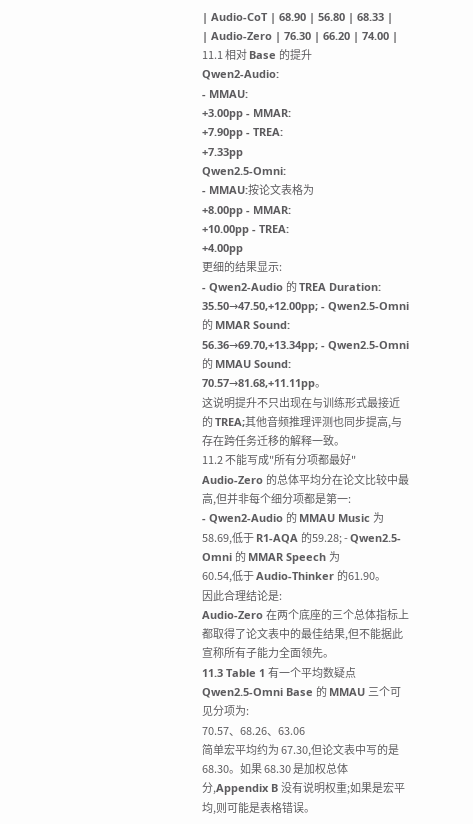| Audio-CoT | 68.90 | 56.80 | 68.33 |
| Audio-Zero | 76.30 | 66.20 | 74.00 |
11.1 相对 Base 的提升
Qwen2-Audio:
- MMAU:
+3.00pp - MMAR:
+7.90pp - TREA:
+7.33pp
Qwen2.5-Omni:
- MMAU:按论文表格为
+8.00pp - MMAR:
+10.00pp - TREA:
+4.00pp
更细的结果显示:
- Qwen2-Audio 的 TREA Duration:
35.50→47.50,+12.00pp; - Qwen2.5-Omni 的 MMAR Sound:
56.36→69.70,+13.34pp; - Qwen2.5-Omni 的 MMAU Sound:
70.57→81.68,+11.11pp。
这说明提升不只出现在与训练形式最接近的 TREA;其他音频推理评测也同步提高,与存在跨任务迁移的解释一致。
11.2 不能写成"所有分项都最好"
Audio-Zero 的总体平均分在论文比较中最高,但并非每个细分项都是第一:
- Qwen2-Audio 的 MMAU Music 为
58.69,低于 R1-AQA 的59.28; - Qwen2.5-Omni 的 MMAR Speech 为
60.54,低于 Audio-Thinker 的61.90。
因此合理结论是:
Audio-Zero 在两个底座的三个总体指标上都取得了论文表中的最佳结果,但不能据此宣称所有子能力全面领先。
11.3 Table 1 有一个平均数疑点
Qwen2.5-Omni Base 的 MMAU 三个可见分项为:
70.57、68.26、63.06
简单宏平均约为 67.30,但论文表中写的是 68.30。如果 68.30 是加权总体分,Appendix B 没有说明权重;如果是宏平均,则可能是表格错误。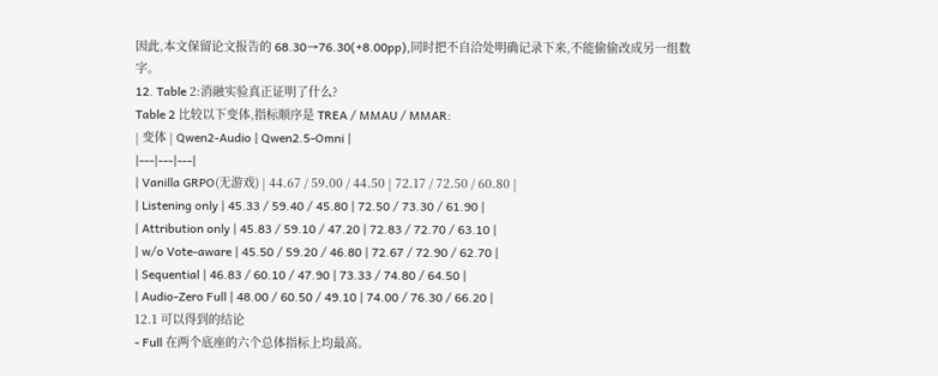因此,本文保留论文报告的 68.30→76.30(+8.00pp),同时把不自洽处明确记录下来,不能偷偷改成另一组数字。
12. Table 2:消融实验真正证明了什么?
Table 2 比较以下变体,指标顺序是 TREA / MMAU / MMAR:
| 变体 | Qwen2-Audio | Qwen2.5-Omni |
|---|---|---|
| Vanilla GRPO(无游戏) | 44.67 / 59.00 / 44.50 | 72.17 / 72.50 / 60.80 |
| Listening only | 45.33 / 59.40 / 45.80 | 72.50 / 73.30 / 61.90 |
| Attribution only | 45.83 / 59.10 / 47.20 | 72.83 / 72.70 / 63.10 |
| w/o Vote-aware | 45.50 / 59.20 / 46.80 | 72.67 / 72.90 / 62.70 |
| Sequential | 46.83 / 60.10 / 47.90 | 73.33 / 74.80 / 64.50 |
| Audio-Zero Full | 48.00 / 60.50 / 49.10 | 74.00 / 76.30 / 66.20 |
12.1 可以得到的结论
- Full 在两个底座的六个总体指标上均最高。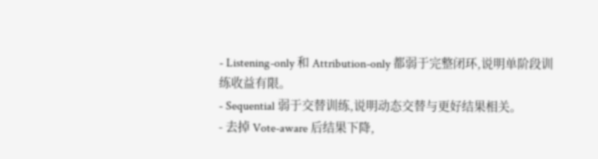- Listening-only 和 Attribution-only 都弱于完整闭环,说明单阶段训练收益有限。
- Sequential 弱于交替训练,说明动态交替与更好结果相关。
- 去掉 Vote-aware 后结果下降,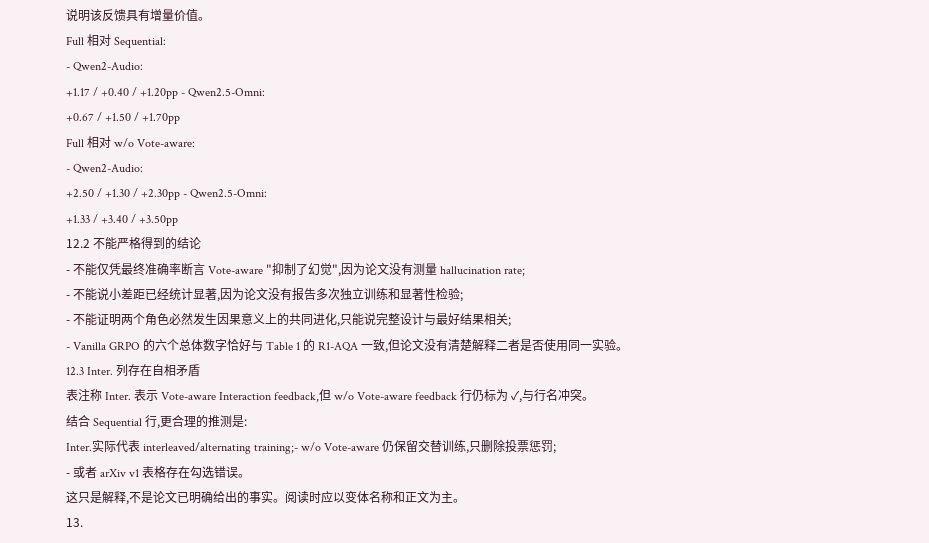说明该反馈具有增量价值。
Full 相对 Sequential:
- Qwen2-Audio:
+1.17 / +0.40 / +1.20pp - Qwen2.5-Omni:
+0.67 / +1.50 / +1.70pp
Full 相对 w/o Vote-aware:
- Qwen2-Audio:
+2.50 / +1.30 / +2.30pp - Qwen2.5-Omni:
+1.33 / +3.40 / +3.50pp
12.2 不能严格得到的结论
- 不能仅凭最终准确率断言 Vote-aware "抑制了幻觉",因为论文没有测量 hallucination rate;
- 不能说小差距已经统计显著,因为论文没有报告多次独立训练和显著性检验;
- 不能证明两个角色必然发生因果意义上的共同进化,只能说完整设计与最好结果相关;
- Vanilla GRPO 的六个总体数字恰好与 Table 1 的 R1-AQA 一致,但论文没有清楚解释二者是否使用同一实验。
12.3 Inter. 列存在自相矛盾
表注称 Inter. 表示 Vote-aware Interaction feedback,但 w/o Vote-aware feedback 行仍标为 ✓,与行名冲突。
结合 Sequential 行,更合理的推测是:
Inter.实际代表 interleaved/alternating training;- w/o Vote-aware 仍保留交替训练,只删除投票惩罚;
- 或者 arXiv v1 表格存在勾选错误。
这只是解释,不是论文已明确给出的事实。阅读时应以变体名称和正文为主。
13.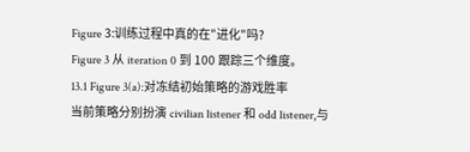Figure 3:训练过程中真的在"进化"吗?
Figure 3 从 iteration 0 到 100 跟踪三个维度。
13.1 Figure 3(a):对冻结初始策略的游戏胜率
当前策略分别扮演 civilian listener 和 odd listener,与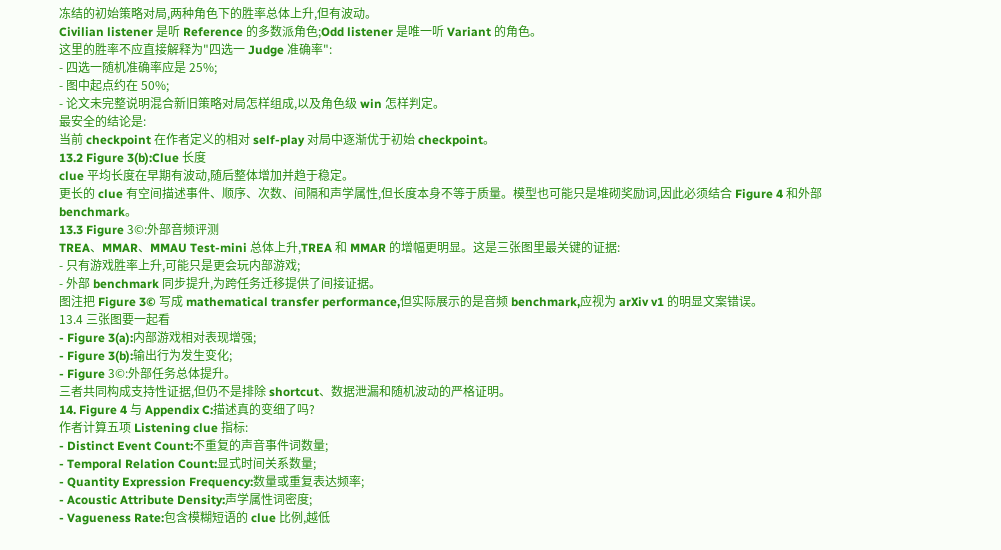冻结的初始策略对局,两种角色下的胜率总体上升,但有波动。
Civilian listener 是听 Reference 的多数派角色;Odd listener 是唯一听 Variant 的角色。
这里的胜率不应直接解释为"四选一 Judge 准确率":
- 四选一随机准确率应是 25%;
- 图中起点约在 50%;
- 论文未完整说明混合新旧策略对局怎样组成,以及角色级 win 怎样判定。
最安全的结论是:
当前 checkpoint 在作者定义的相对 self-play 对局中逐渐优于初始 checkpoint。
13.2 Figure 3(b):Clue 长度
clue 平均长度在早期有波动,随后整体增加并趋于稳定。
更长的 clue 有空间描述事件、顺序、次数、间隔和声学属性,但长度本身不等于质量。模型也可能只是堆砌奖励词,因此必须结合 Figure 4 和外部 benchmark。
13.3 Figure 3©:外部音频评测
TREA、MMAR、MMAU Test-mini 总体上升,TREA 和 MMAR 的增幅更明显。这是三张图里最关键的证据:
- 只有游戏胜率上升,可能只是更会玩内部游戏;
- 外部 benchmark 同步提升,为跨任务迁移提供了间接证据。
图注把 Figure 3© 写成 mathematical transfer performance,但实际展示的是音频 benchmark,应视为 arXiv v1 的明显文案错误。
13.4 三张图要一起看
- Figure 3(a):内部游戏相对表现增强;
- Figure 3(b):输出行为发生变化;
- Figure 3©:外部任务总体提升。
三者共同构成支持性证据,但仍不是排除 shortcut、数据泄漏和随机波动的严格证明。
14. Figure 4 与 Appendix C:描述真的变细了吗?
作者计算五项 Listening clue 指标:
- Distinct Event Count:不重复的声音事件词数量;
- Temporal Relation Count:显式时间关系数量;
- Quantity Expression Frequency:数量或重复表达频率;
- Acoustic Attribute Density:声学属性词密度;
- Vagueness Rate:包含模糊短语的 clue 比例,越低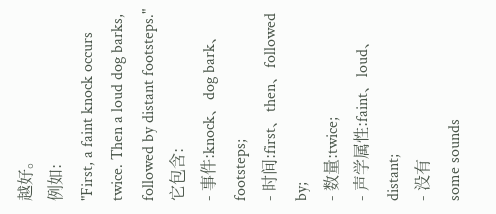越好。
例如:
"First, a faint knock occurs twice. Then a loud dog barks, followed by distant footsteps."
它包含:
- 事件:knock、dog bark、footsteps;
- 时间:first、then、followed by;
- 数量:twice;
- 声学属性:faint、loud、distant;
- 没有
some sounds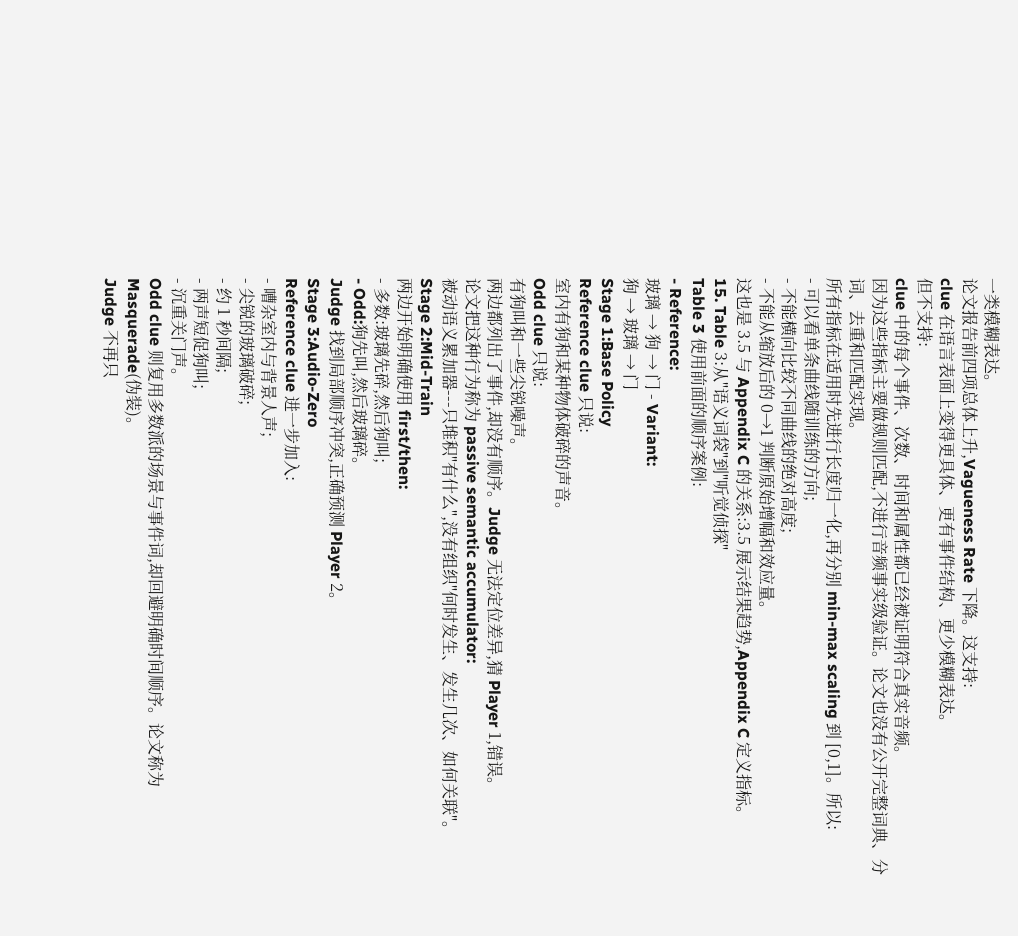一类模糊表达。
论文报告前四项总体上升,Vagueness Rate 下降。这支持:
clue 在语言表面上变得更具体、更有事件结构、更少模糊表达。
但不支持:
clue 中的每个事件、次数、时间和属性都已经被证明符合真实音频。
因为这些指标主要做规则匹配,不进行音频事实级验证。论文也没有公开完整词典、分词、去重和匹配实现。
所有指标在适用时先进行长度归一化,再分别 min-max scaling 到 [0,1]。所以:
- 可以看单条曲线随训练的方向;
- 不能横向比较不同曲线的绝对高度;
- 不能从缩放后的 0→1 判断原始增幅和效应量。
这也是 3.5 与 Appendix C 的关系:3.5 展示结果趋势,Appendix C 定义指标。
15. Table 3:从"语义词袋"到"听觉侦探"
Table 3 使用前面的顺序案例:
- Reference:
玻璃 → 狗 → 门 - Variant:
狗 → 玻璃 → 门
Stage 1:Base Policy
Reference clue 只说:
室内有狗和某种物体破碎的声音。
Odd clue 只说:
有狗叫和一些尖锐噪声。
两边都列出了事件,却没有顺序。Judge 无法定位差异,猜 Player 1,错误。
论文把这种行为称为 passive semantic accumulator:
被动语义累加器---只堆积"有什么",没有组织"何时发生、发生几次、如何关联"。
Stage 2:Mid-Train
两边开始明确使用 first/then:
- 多数:玻璃先碎,然后狗叫;
- Odd:狗先叫,然后玻璃碎。
Judge 找到局部顺序冲突,正确预测 Player 2。
Stage 3:Audio-Zero
Reference clue 进一步加入:
- 嘈杂室内与背景人声;
- 尖锐的玻璃破碎;
- 约 1 秒间隔;
- 两声短促狗叫;
- 沉重关门声。
Odd clue 则复用多数派的场景与事件词,却回避明确时间顺序。论文称为 Masquerade(伪装)。
Judge 不再只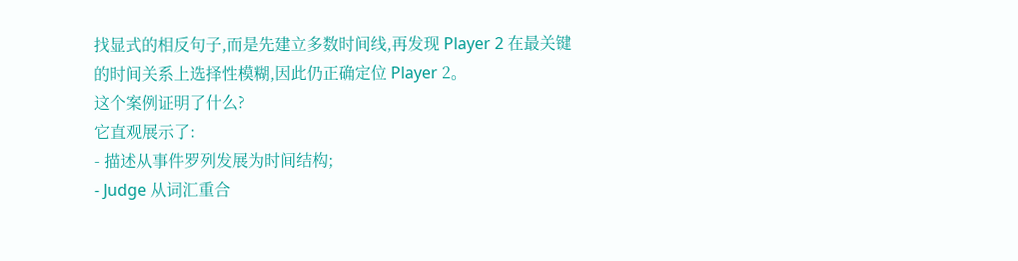找显式的相反句子,而是先建立多数时间线,再发现 Player 2 在最关键的时间关系上选择性模糊,因此仍正确定位 Player 2。
这个案例证明了什么?
它直观展示了:
- 描述从事件罗列发展为时间结构;
- Judge 从词汇重合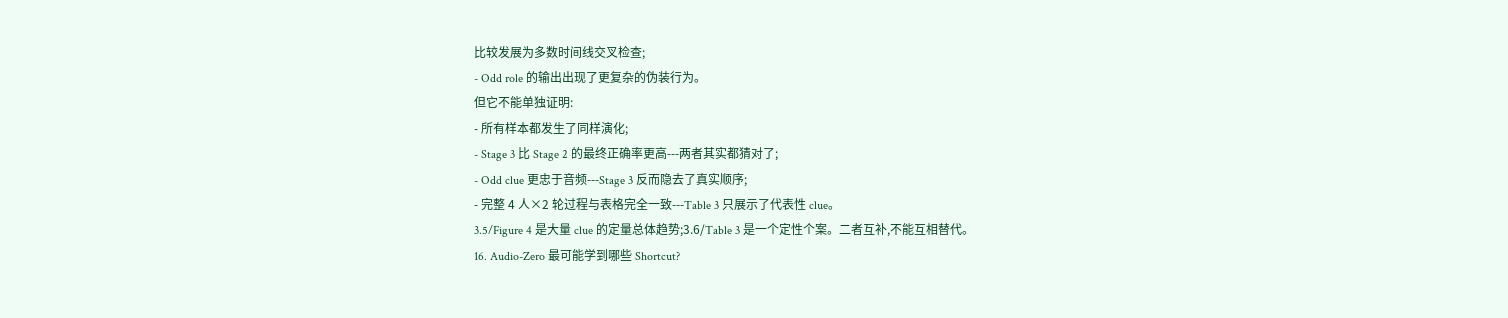比较发展为多数时间线交叉检查;
- Odd role 的输出出现了更复杂的伪装行为。
但它不能单独证明:
- 所有样本都发生了同样演化;
- Stage 3 比 Stage 2 的最终正确率更高---两者其实都猜对了;
- Odd clue 更忠于音频---Stage 3 反而隐去了真实顺序;
- 完整 4 人×2 轮过程与表格完全一致---Table 3 只展示了代表性 clue。
3.5/Figure 4 是大量 clue 的定量总体趋势;3.6/Table 3 是一个定性个案。二者互补,不能互相替代。
16. Audio-Zero 最可能学到哪些 Shortcut?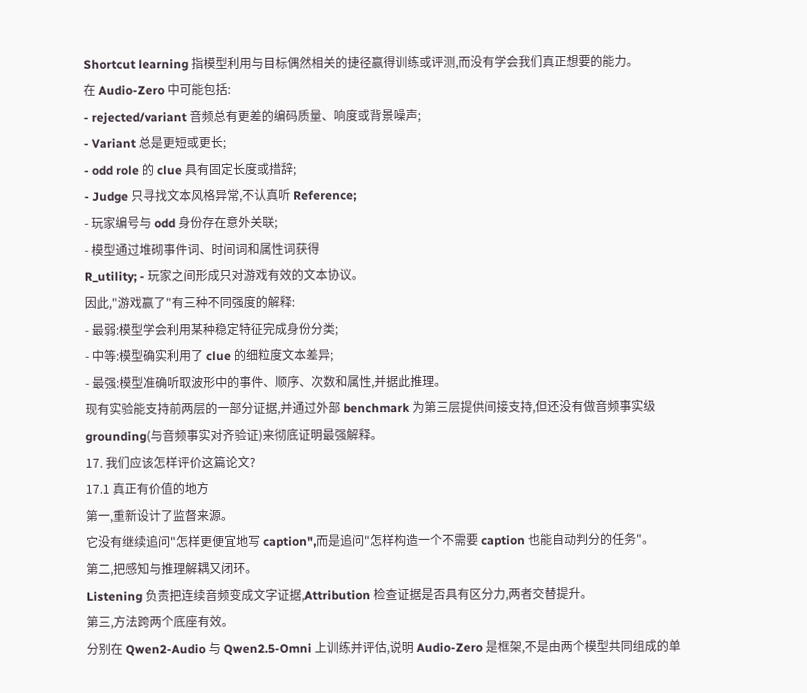Shortcut learning 指模型利用与目标偶然相关的捷径赢得训练或评测,而没有学会我们真正想要的能力。
在 Audio-Zero 中可能包括:
- rejected/variant 音频总有更差的编码质量、响度或背景噪声;
- Variant 总是更短或更长;
- odd role 的 clue 具有固定长度或措辞;
- Judge 只寻找文本风格异常,不认真听 Reference;
- 玩家编号与 odd 身份存在意外关联;
- 模型通过堆砌事件词、时间词和属性词获得
R_utility; - 玩家之间形成只对游戏有效的文本协议。
因此,"游戏赢了"有三种不同强度的解释:
- 最弱:模型学会利用某种稳定特征完成身份分类;
- 中等:模型确实利用了 clue 的细粒度文本差异;
- 最强:模型准确听取波形中的事件、顺序、次数和属性,并据此推理。
现有实验能支持前两层的一部分证据,并通过外部 benchmark 为第三层提供间接支持,但还没有做音频事实级 grounding(与音频事实对齐验证)来彻底证明最强解释。
17. 我们应该怎样评价这篇论文?
17.1 真正有价值的地方
第一,重新设计了监督来源。
它没有继续追问"怎样更便宜地写 caption",而是追问"怎样构造一个不需要 caption 也能自动判分的任务"。
第二,把感知与推理解耦又闭环。
Listening 负责把连续音频变成文字证据,Attribution 检查证据是否具有区分力,两者交替提升。
第三,方法跨两个底座有效。
分别在 Qwen2-Audio 与 Qwen2.5-Omni 上训练并评估,说明 Audio-Zero 是框架,不是由两个模型共同组成的单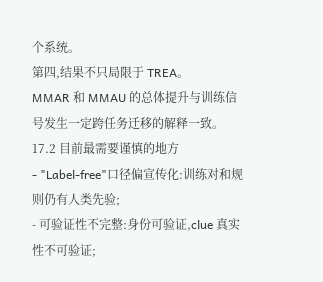个系统。
第四,结果不只局限于 TREA。
MMAR 和 MMAU 的总体提升与训练信号发生一定跨任务迁移的解释一致。
17.2 目前最需要谨慎的地方
- "Label-free"口径偏宣传化:训练对和规则仍有人类先验;
- 可验证性不完整:身份可验证,clue 真实性不可验证;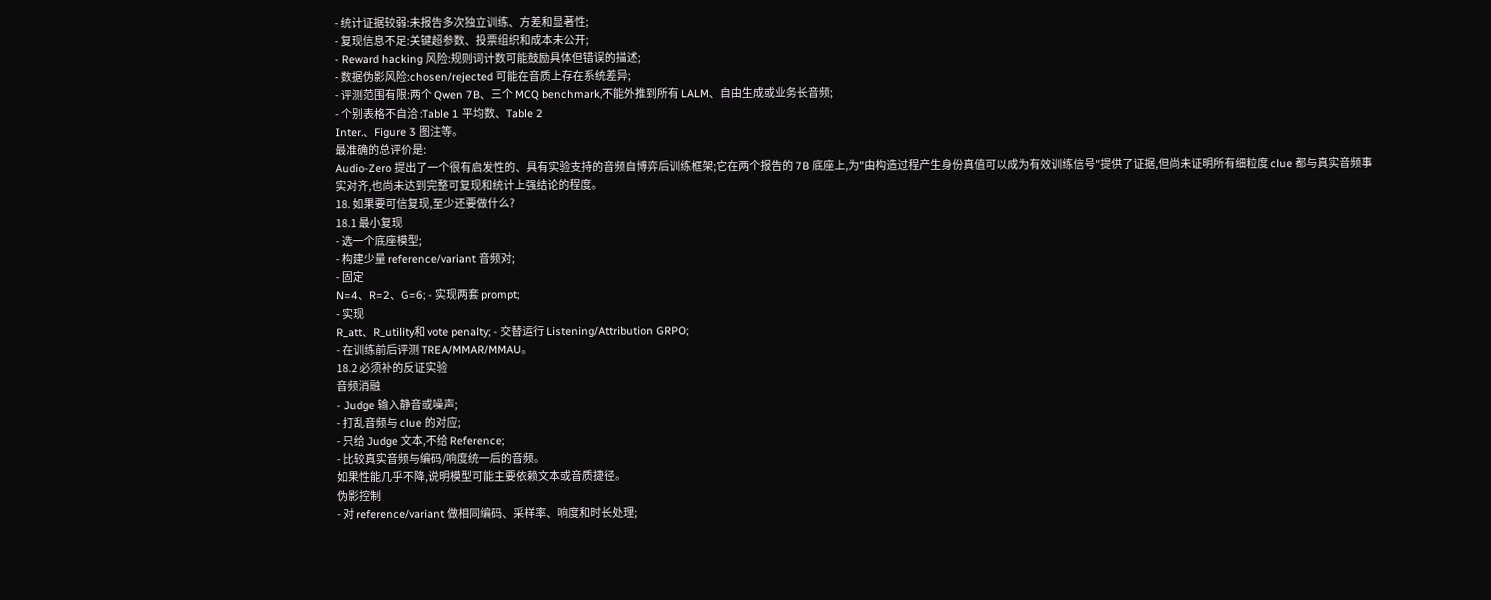- 统计证据较弱:未报告多次独立训练、方差和显著性;
- 复现信息不足:关键超参数、投票组织和成本未公开;
- Reward hacking 风险:规则词计数可能鼓励具体但错误的描述;
- 数据伪影风险:chosen/rejected 可能在音质上存在系统差异;
- 评测范围有限:两个 Qwen 7B、三个 MCQ benchmark,不能外推到所有 LALM、自由生成或业务长音频;
- 个别表格不自洽 :Table 1 平均数、Table 2
Inter.、Figure 3 图注等。
最准确的总评价是:
Audio-Zero 提出了一个很有启发性的、具有实验支持的音频自博弈后训练框架;它在两个报告的 7B 底座上,为"由构造过程产生身份真值可以成为有效训练信号"提供了证据,但尚未证明所有细粒度 clue 都与真实音频事实对齐,也尚未达到完整可复现和统计上强结论的程度。
18. 如果要可信复现,至少还要做什么?
18.1 最小复现
- 选一个底座模型;
- 构建少量 reference/variant 音频对;
- 固定
N=4、R=2、G=6; - 实现两套 prompt;
- 实现
R_att、R_utility和 vote penalty; - 交替运行 Listening/Attribution GRPO;
- 在训练前后评测 TREA/MMAR/MMAU。
18.2 必须补的反证实验
音频消融
- Judge 输入静音或噪声;
- 打乱音频与 clue 的对应;
- 只给 Judge 文本,不给 Reference;
- 比较真实音频与编码/响度统一后的音频。
如果性能几乎不降,说明模型可能主要依赖文本或音质捷径。
伪影控制
- 对 reference/variant 做相同编码、采样率、响度和时长处理;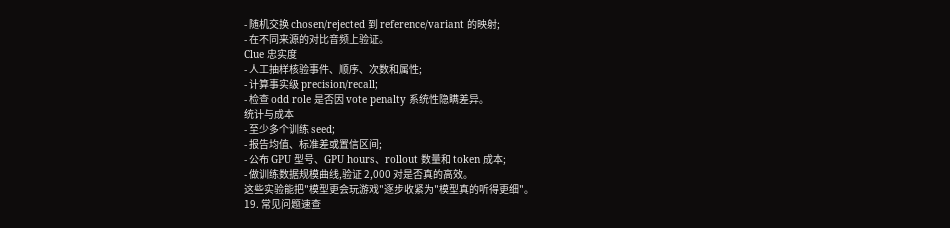- 随机交换 chosen/rejected 到 reference/variant 的映射;
- 在不同来源的对比音频上验证。
Clue 忠实度
- 人工抽样核验事件、顺序、次数和属性;
- 计算事实级 precision/recall;
- 检查 odd role 是否因 vote penalty 系统性隐瞒差异。
统计与成本
- 至少多个训练 seed;
- 报告均值、标准差或置信区间;
- 公布 GPU 型号、GPU hours、rollout 数量和 token 成本;
- 做训练数据规模曲线,验证 2,000 对是否真的高效。
这些实验能把"模型更会玩游戏"逐步收紧为"模型真的听得更细"。
19. 常见问题速查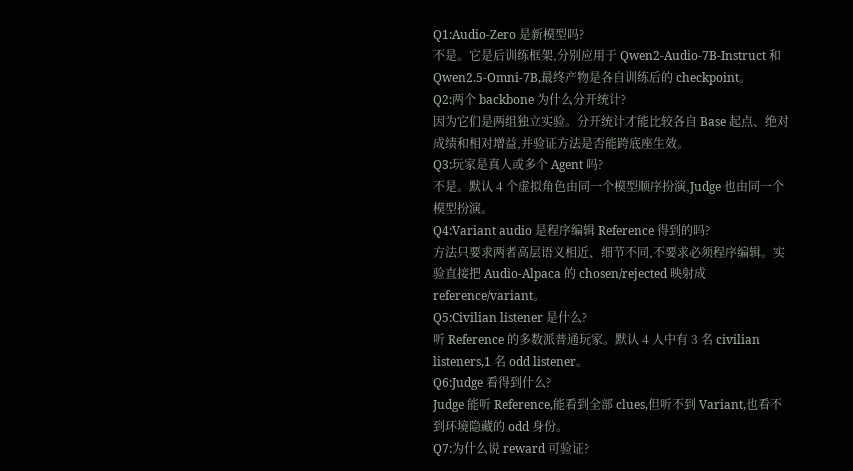Q1:Audio-Zero 是新模型吗?
不是。它是后训练框架,分别应用于 Qwen2-Audio-7B-Instruct 和 Qwen2.5-Omni-7B,最终产物是各自训练后的 checkpoint。
Q2:两个 backbone 为什么分开统计?
因为它们是两组独立实验。分开统计才能比较各自 Base 起点、绝对成绩和相对增益,并验证方法是否能跨底座生效。
Q3:玩家是真人或多个 Agent 吗?
不是。默认 4 个虚拟角色由同一个模型顺序扮演,Judge 也由同一个模型扮演。
Q4:Variant audio 是程序编辑 Reference 得到的吗?
方法只要求两者高层语义相近、细节不同,不要求必须程序编辑。实验直接把 Audio-Alpaca 的 chosen/rejected 映射成 reference/variant。
Q5:Civilian listener 是什么?
听 Reference 的多数派普通玩家。默认 4 人中有 3 名 civilian listeners,1 名 odd listener。
Q6:Judge 看得到什么?
Judge 能听 Reference,能看到全部 clues,但听不到 Variant,也看不到环境隐藏的 odd 身份。
Q7:为什么说 reward 可验证?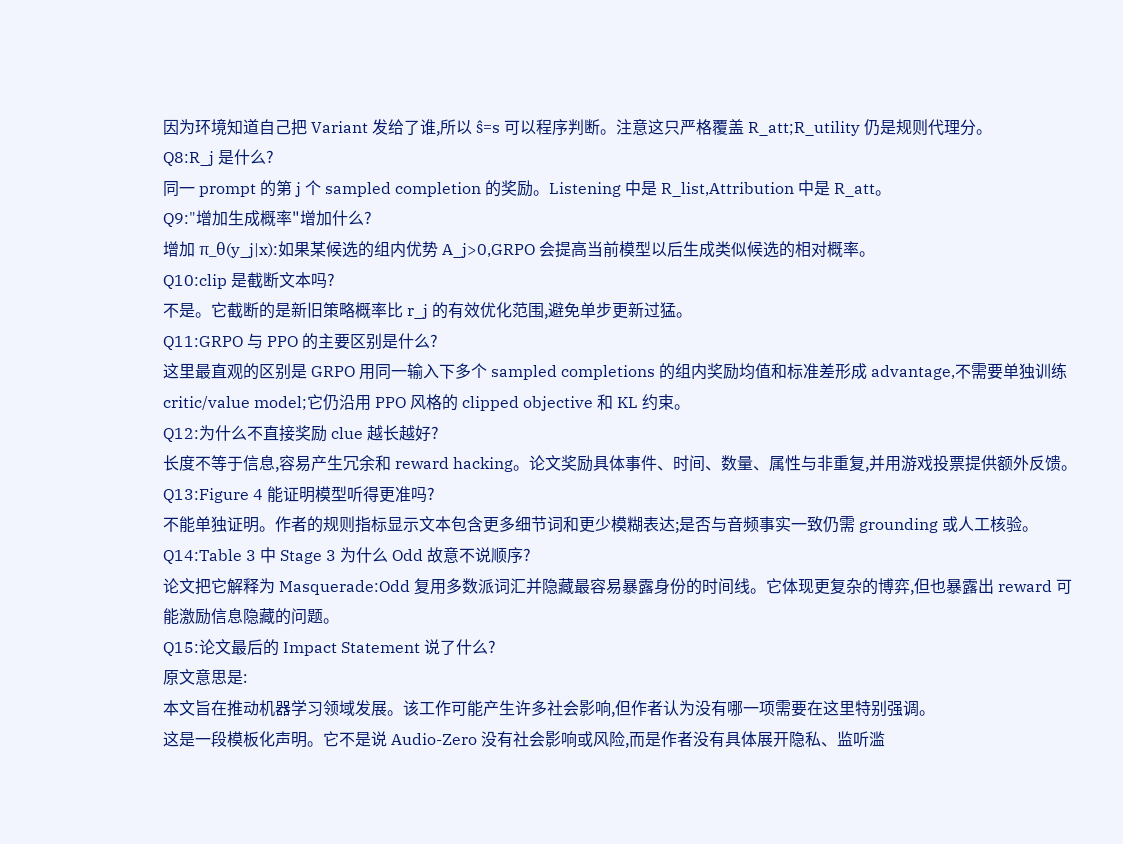因为环境知道自己把 Variant 发给了谁,所以 ŝ=s 可以程序判断。注意这只严格覆盖 R_att;R_utility 仍是规则代理分。
Q8:R_j 是什么?
同一 prompt 的第 j 个 sampled completion 的奖励。Listening 中是 R_list,Attribution 中是 R_att。
Q9:"增加生成概率"增加什么?
增加 π_θ(y_j|x):如果某候选的组内优势 A_j>0,GRPO 会提高当前模型以后生成类似候选的相对概率。
Q10:clip 是截断文本吗?
不是。它截断的是新旧策略概率比 r_j 的有效优化范围,避免单步更新过猛。
Q11:GRPO 与 PPO 的主要区别是什么?
这里最直观的区别是 GRPO 用同一输入下多个 sampled completions 的组内奖励均值和标准差形成 advantage,不需要单独训练 critic/value model;它仍沿用 PPO 风格的 clipped objective 和 KL 约束。
Q12:为什么不直接奖励 clue 越长越好?
长度不等于信息,容易产生冗余和 reward hacking。论文奖励具体事件、时间、数量、属性与非重复,并用游戏投票提供额外反馈。
Q13:Figure 4 能证明模型听得更准吗?
不能单独证明。作者的规则指标显示文本包含更多细节词和更少模糊表达;是否与音频事实一致仍需 grounding 或人工核验。
Q14:Table 3 中 Stage 3 为什么 Odd 故意不说顺序?
论文把它解释为 Masquerade:Odd 复用多数派词汇并隐藏最容易暴露身份的时间线。它体现更复杂的博弈,但也暴露出 reward 可能激励信息隐藏的问题。
Q15:论文最后的 Impact Statement 说了什么?
原文意思是:
本文旨在推动机器学习领域发展。该工作可能产生许多社会影响,但作者认为没有哪一项需要在这里特别强调。
这是一段模板化声明。它不是说 Audio-Zero 没有社会影响或风险,而是作者没有具体展开隐私、监听滥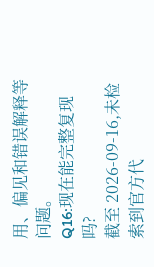用、偏见和错误解释等问题。
Q16:现在能完整复现吗?
截至 2026-09-16,未检索到官方代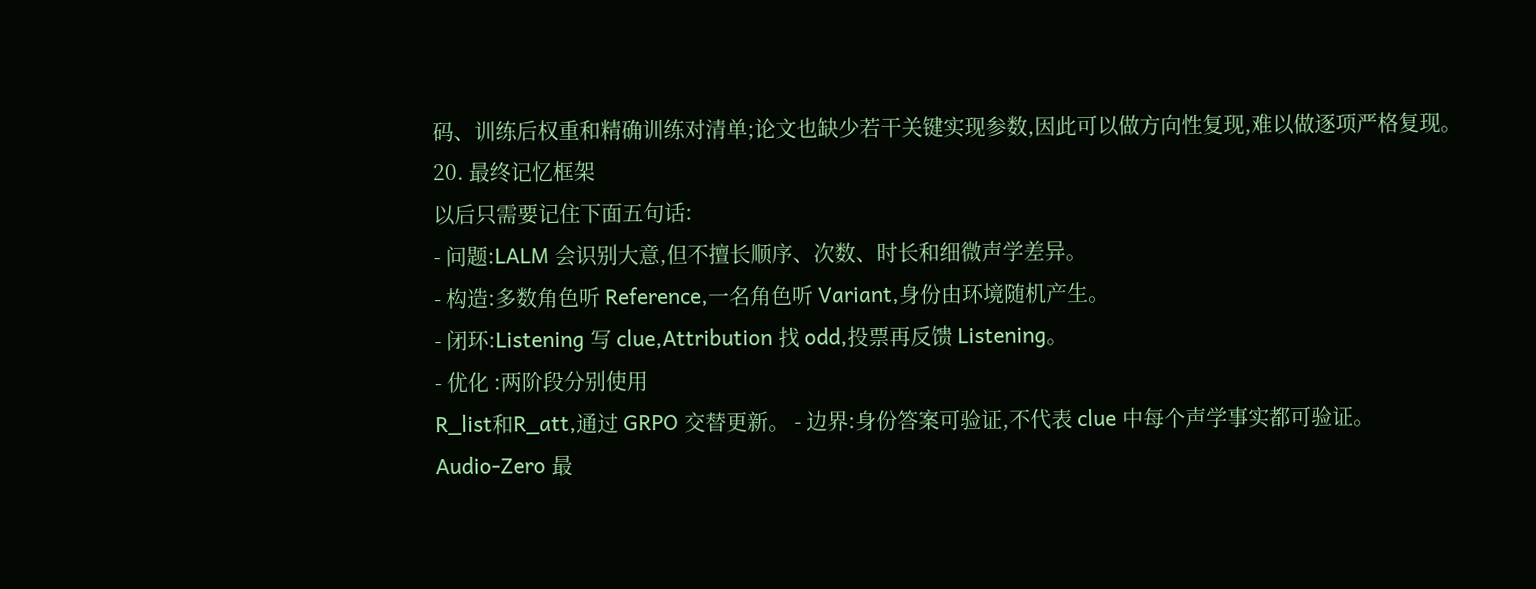码、训练后权重和精确训练对清单;论文也缺少若干关键实现参数,因此可以做方向性复现,难以做逐项严格复现。
20. 最终记忆框架
以后只需要记住下面五句话:
- 问题:LALM 会识别大意,但不擅长顺序、次数、时长和细微声学差异。
- 构造:多数角色听 Reference,一名角色听 Variant,身份由环境随机产生。
- 闭环:Listening 写 clue,Attribution 找 odd,投票再反馈 Listening。
- 优化 :两阶段分别使用
R_list和R_att,通过 GRPO 交替更新。 - 边界:身份答案可验证,不代表 clue 中每个声学事实都可验证。
Audio-Zero 最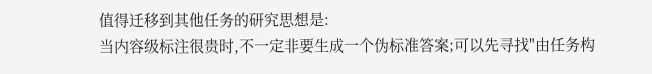值得迁移到其他任务的研究思想是:
当内容级标注很贵时,不一定非要生成一个伪标准答案;可以先寻找"由任务构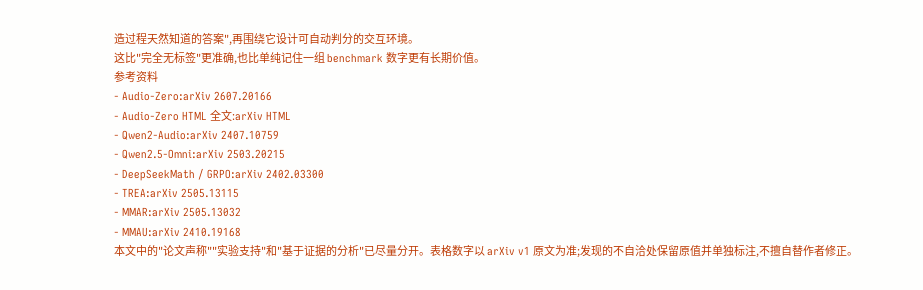造过程天然知道的答案",再围绕它设计可自动判分的交互环境。
这比"完全无标签"更准确,也比单纯记住一组 benchmark 数字更有长期价值。
参考资料
- Audio-Zero:arXiv 2607.20166
- Audio-Zero HTML 全文:arXiv HTML
- Qwen2-Audio:arXiv 2407.10759
- Qwen2.5-Omni:arXiv 2503.20215
- DeepSeekMath / GRPO:arXiv 2402.03300
- TREA:arXiv 2505.13115
- MMAR:arXiv 2505.13032
- MMAU:arXiv 2410.19168
本文中的"论文声称""实验支持"和"基于证据的分析"已尽量分开。表格数字以 arXiv v1 原文为准;发现的不自洽处保留原值并单独标注,不擅自替作者修正。